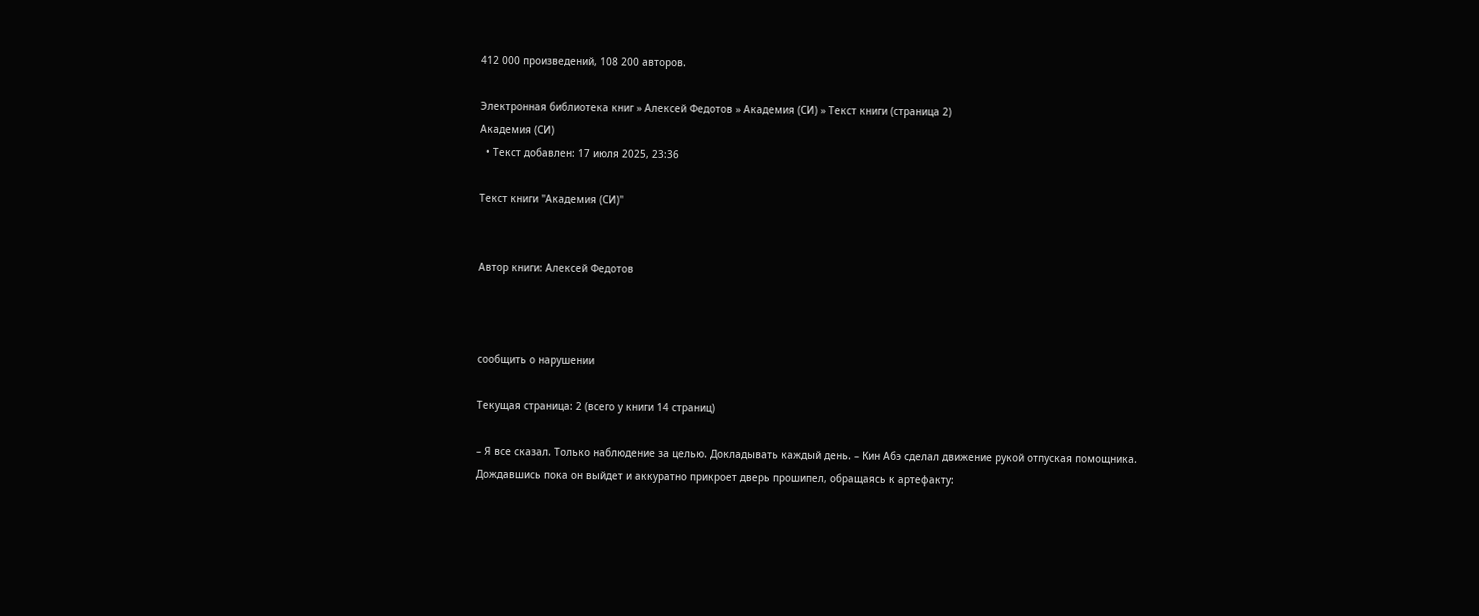412 000 произведений, 108 200 авторов.

Электронная библиотека книг » Алексей Федотов » Академия (СИ) » Текст книги (страница 2)
Академия (СИ)
  • Текст добавлен: 17 июля 2025, 23:36

Текст книги "Академия (СИ)"


Автор книги: Алексей Федотов



сообщить о нарушении

Текущая страница: 2 (всего у книги 14 страниц)

– Я все сказал. Только наблюдение за целью. Докладывать каждый день. – Кин Абэ сделал движение рукой отпуская помощника. Дождавшись пока он выйдет и аккуратно прикроет дверь прошипел, обращаясь к артефакту: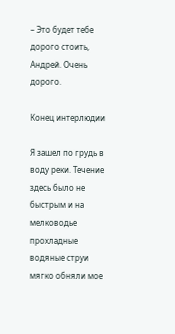– Это будет тебе дорого стоить, Андрей. Очень дорого.

Конец интерлюдии

Я зашел по грудь в воду реки. Течение здесь было не быстрым и на мелководье прохладные водяные струи мягко обняли мое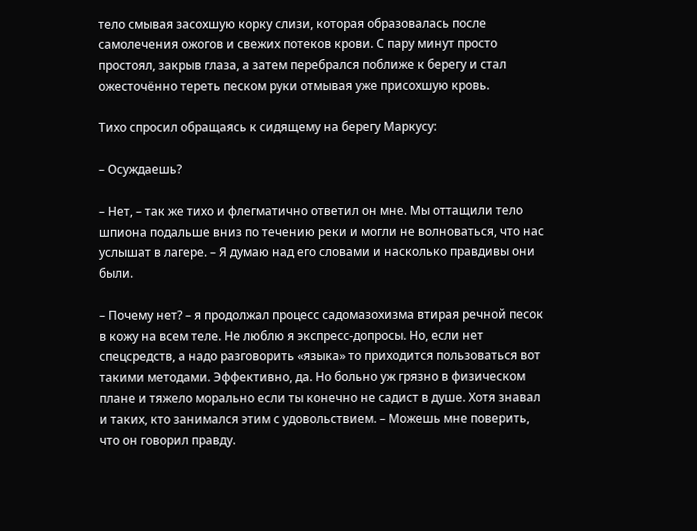тело смывая засохшую корку слизи, которая образовалась после самолечения ожогов и свежих потеков крови. С пару минут просто простоял, закрыв глаза, а затем перебрался поближе к берегу и стал ожесточённо тереть песком руки отмывая уже присохшую кровь.

Тихо спросил обращаясь к сидящему на берегу Маркусу:

– Осуждаешь?

– Нет, – так же тихо и флегматично ответил он мне. Мы оттащили тело шпиона подальше вниз по течению реки и могли не волноваться, что нас услышат в лагере. – Я думаю над его словами и насколько правдивы они были.

– Почему нет? – я продолжал процесс садомазохизма втирая речной песок в кожу на всем теле. Не люблю я экспресс-допросы. Но, если нет спецсредств, а надо разговорить «языка» то приходится пользоваться вот такими методами. Эффективно, да. Но больно уж грязно в физическом плане и тяжело морально если ты конечно не садист в душе. Хотя знавал и таких, кто занимался этим с удовольствием. – Можешь мне поверить, что он говорил правду.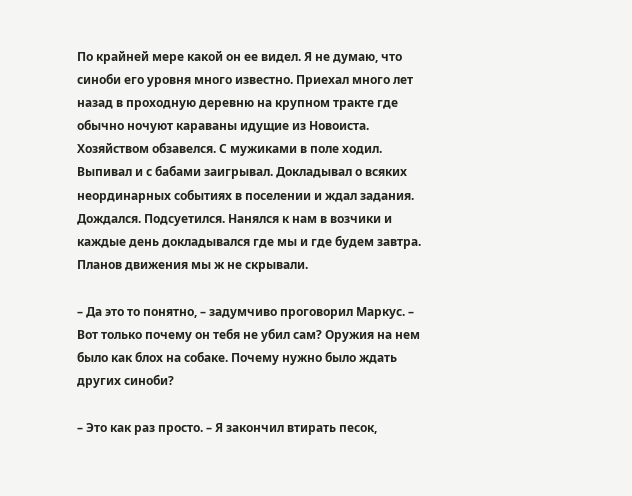По крайней мере какой он ее видел. Я не думаю, что синоби его уровня много известно. Приехал много лет назад в проходную деревню на крупном тракте где обычно ночуют караваны идущие из Новоиста. Хозяйством обзавелся. С мужиками в поле ходил. Выпивал и с бабами заигрывал. Докладывал о всяких неординарных событиях в поселении и ждал задания. Дождался. Подсуетился. Нанялся к нам в возчики и каждые день докладывался где мы и где будем завтра. Планов движения мы ж не скрывали.

– Да это то понятно, – задумчиво проговорил Маркус. – Вот только почему он тебя не убил сам? Оружия на нем было как блох на собаке. Почему нужно было ждать других синоби?

– Это как раз просто. – Я закончил втирать песок,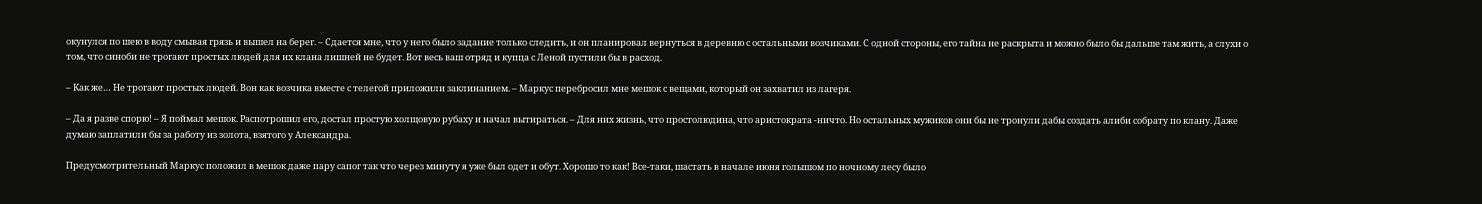окунулся по шею в воду смывая грязь и вышел на берег. – Сдается мне, что у него было задание только следить, и он планировал вернуться в деревню с остальными возчиками. С одной стороны, его тайна не раскрыта и можно было бы дальше там жить, а слухи о том, что синоби не трогают простых людей для их клана лишней не будет. Вот весь ваш отряд и купца с Леной пустили бы в расход.

– Как же… Не трогают простых людей. Вон как возчика вместе с телегой приложили заклинанием. – Маркус перебросил мне мешок с вещами, который он захватил из лагеря.

– Да я разве спорю! – Я поймал мешок. Распотрошил его, достал простую холщовую рубаху и начал вытираться. – Для них жизнь, что простолюдина, что аристократа -ничто. Но остальных мужиков они бы не тронули дабы создать алиби собрату по клану. Даже думаю заплатили бы за работу из золота, взятого у Александра.

Предусмотрительный Маркус положил в мешок даже пару сапог так что через минуту я уже был одет и обут. Хорошо то как! Все-таки, шастать в начале июня голышом по ночному лесу было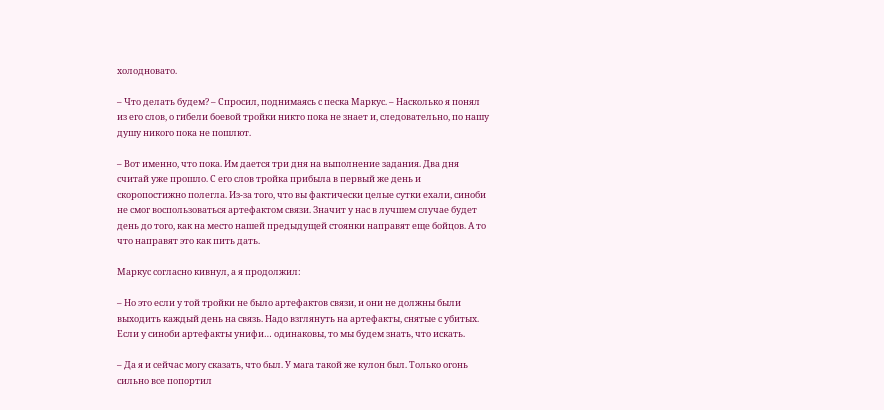холодновато.

– Что делать будем? – Спросил, поднимаясь с песка Маркус. – Насколько я понял из его слов, о гибели боевой тройки никто пока не знает и, следовательно, по нашу душу никого пока не пошлют.

– Вот именно, что пока. Им дается три дня на выполнение задания. Два дня считай уже прошло. С его слов тройка прибыла в первый же день и скоропостижно полегла. Из-за того, что вы фактически целые сутки ехали, синоби не смог воспользоваться артефактом связи. Значит у нас в лучшем случае будет день до того, как на место нашей предыдущей стоянки направят еще бойцов. А то что направят это как пить дать.

Маркус согласно кивнул, а я продолжил:

– Но это если у той тройки не было артефактов связи, и они не должны были выходить каждый день на связь. Надо взглянуть на артефакты, снятые с убитых. Если у синоби артефакты унифи… одинаковы, то мы будем знать, что искать.

– Да я и сейчас могу сказать, что был. У мага такой же кулон был. Только огонь сильно все попортил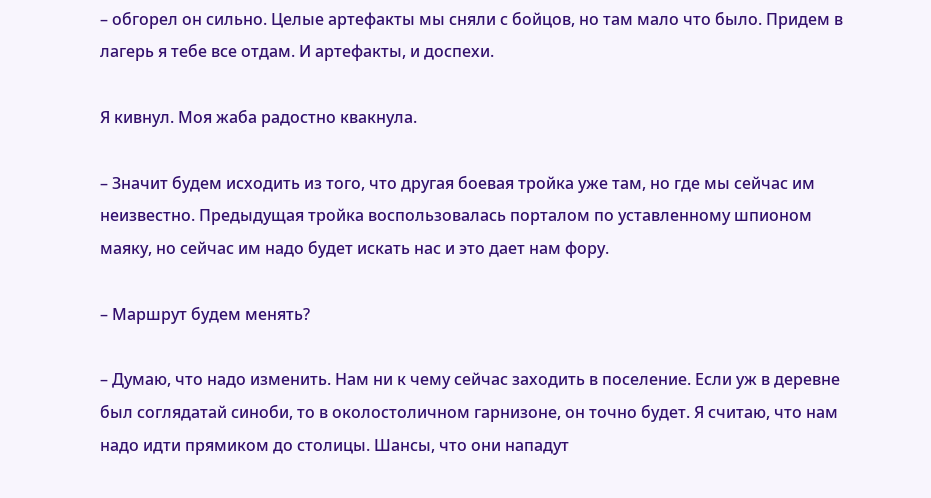– обгорел он сильно. Целые артефакты мы сняли с бойцов, но там мало что было. Придем в лагерь я тебе все отдам. И артефакты, и доспехи.

Я кивнул. Моя жаба радостно квакнула.

– Значит будем исходить из того, что другая боевая тройка уже там, но где мы сейчас им неизвестно. Предыдущая тройка воспользовалась порталом по уставленному шпионом маяку, но сейчас им надо будет искать нас и это дает нам фору.

– Маршрут будем менять?

– Думаю, что надо изменить. Нам ни к чему сейчас заходить в поселение. Если уж в деревне был соглядатай синоби, то в околостоличном гарнизоне, он точно будет. Я считаю, что нам надо идти прямиком до столицы. Шансы, что они нападут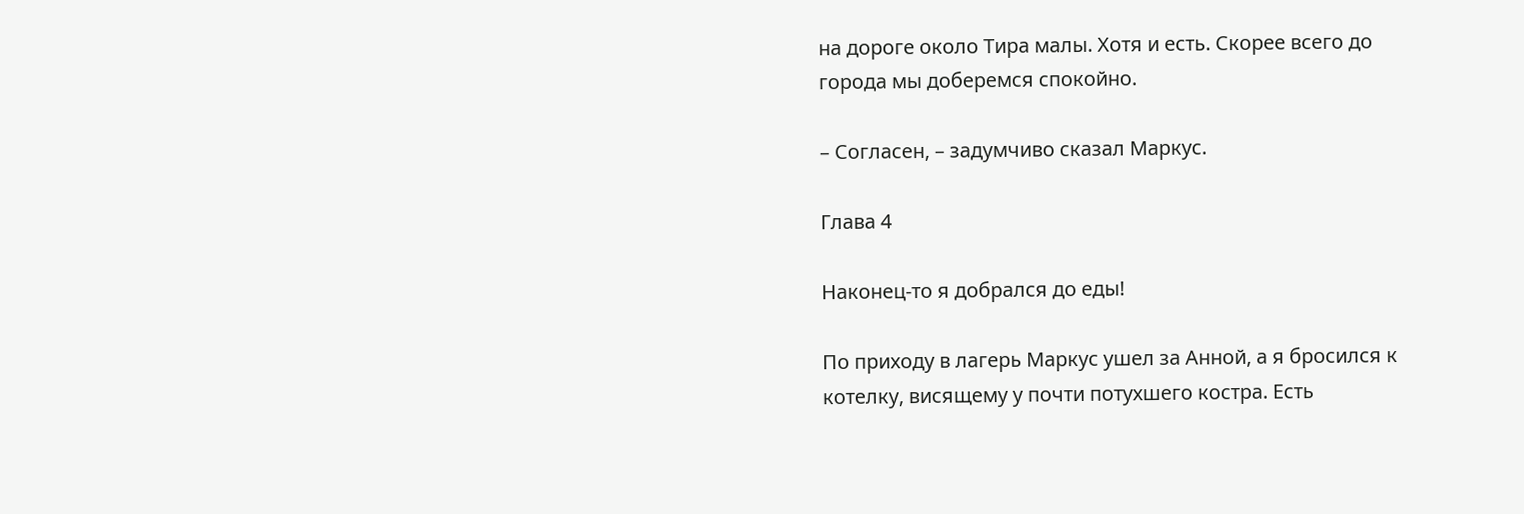на дороге около Тира малы. Хотя и есть. Скорее всего до города мы доберемся спокойно.

– Согласен, – задумчиво сказал Маркус.

Глава 4

Наконец-то я добрался до еды!

По приходу в лагерь Маркус ушел за Анной, а я бросился к котелку, висящему у почти потухшего костра. Есть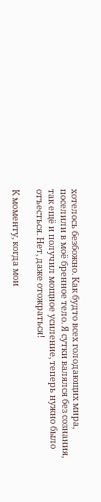хотелось безбожно. Как будто всех голодающих мира, поселили в моё бренное тело. Я сутки валялся без сознания, так ещё и получил мощное усиление, теперь нужно было отъесться. Нет, даже отожраться!

К моменту, когда мои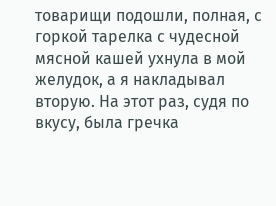товарищи подошли, полная, с горкой тарелка с чудесной мясной кашей ухнула в мой желудок, а я накладывал вторую. На этот раз, судя по вкусу, была гречка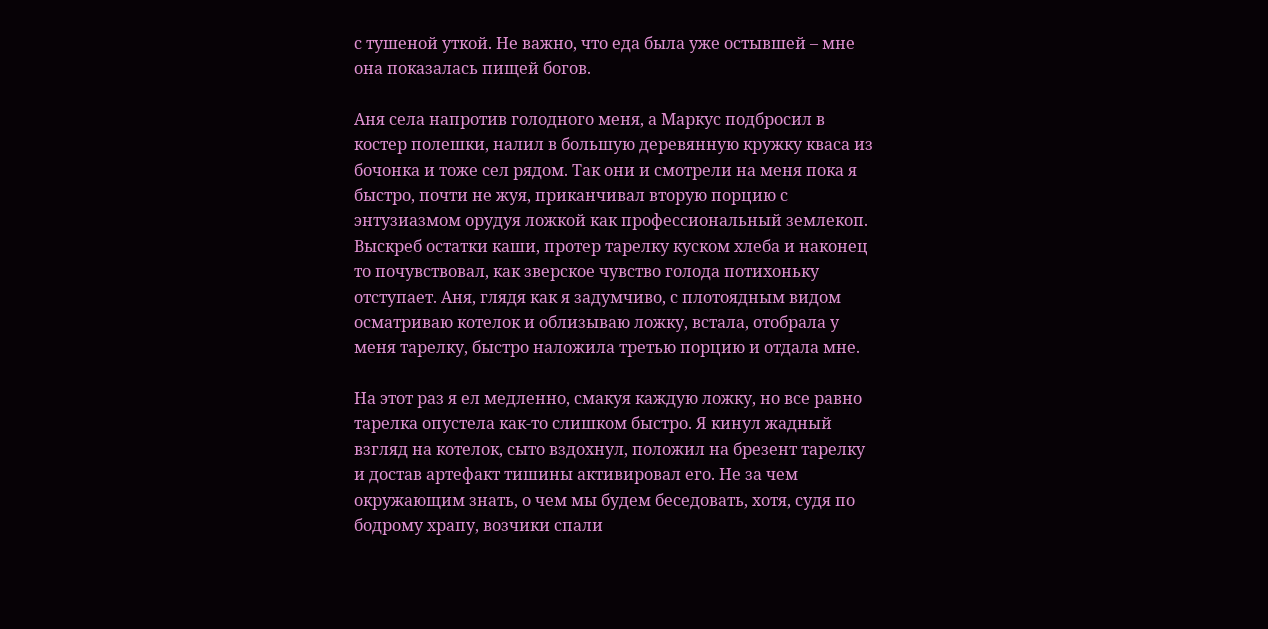с тушеной уткой. Не важно, что еда была уже остывшей – мне она показалась пищей богов.

Аня села напротив голодного меня, а Маркус подбросил в костер полешки, налил в большую деревянную кружку кваса из бочонка и тоже сел рядом. Так они и смотрели на меня пока я быстро, почти не жуя, приканчивал вторую порцию с энтузиазмом орудуя ложкой как профессиональный землекоп. Выскреб остатки каши, протер тарелку куском хлеба и наконец то почувствовал, как зверское чувство голода потихоньку отступает. Аня, глядя как я задумчиво, с плотоядным видом осматриваю котелок и облизываю ложку, встала, отобрала у меня тарелку, быстро наложила третью порцию и отдала мне.

На этот раз я ел медленно, смакуя каждую ложку, но все равно тарелка опустела как-то слишком быстро. Я кинул жадный взгляд на котелок, сыто вздохнул, положил на брезент тарелку и достав артефакт тишины активировал его. Не за чем окружающим знать, о чем мы будем беседовать, хотя, судя по бодрому храпу, возчики спали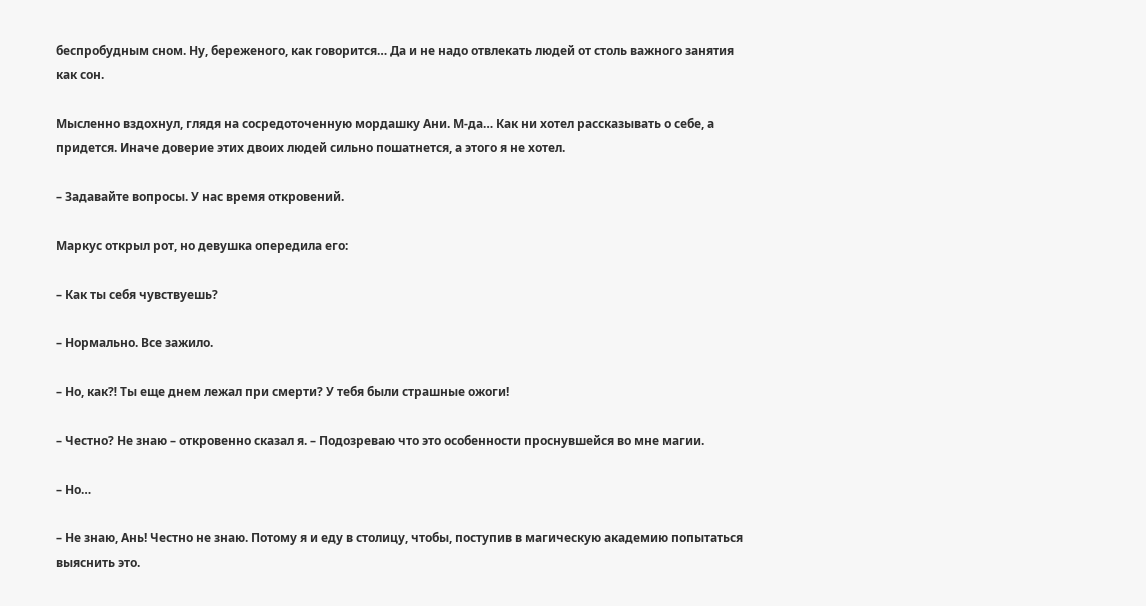беспробудным сном. Ну, береженого, как говорится… Да и не надо отвлекать людей от столь важного занятия как сон.

Мысленно вздохнул, глядя на сосредоточенную мордашку Ани. М-да… Как ни хотел рассказывать о себе, а придется. Иначе доверие этих двоих людей сильно пошатнется, а этого я не хотел.

– Задавайте вопросы. У нас время откровений.

Маркус открыл рот, но девушка опередила его:

– Как ты себя чувствуешь?

– Нормально. Все зажило.

– Но, как⁈ Ты еще днем лежал при смерти? У тебя были страшные ожоги!

– Честно? Не знаю – откровенно сказал я. – Подозреваю что это особенности проснувшейся во мне магии.

– Но…

– Не знаю, Ань! Честно не знаю. Потому я и еду в столицу, чтобы, поступив в магическую академию попытаться выяснить это.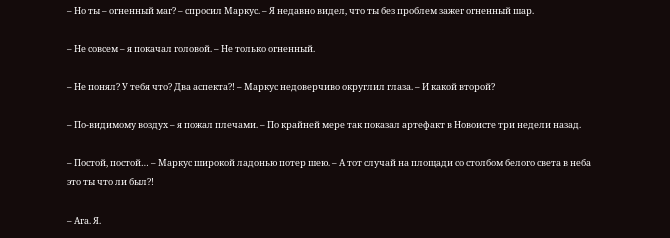– Но ты – огненный маг? – спросил Маркус. – Я недавно видел, что ты без проблем зажег огненный шар.

– Не совсем – я покачал головой. – Не только огненный.

– Не понял? У тебя что? Два аспекта⁈ – Маркус недоверчиво округлил глаза. – И какой второй?

– По-видимому воздух – я пожал плечами. – По крайней мере так показал артефакт в Новоисте три недели назад.

– Постой, постой… – Маркус широкой ладонью потер шею. – А тот случай на площади со столбом белого света в неба это ты что ли был⁈

– Ага. Я.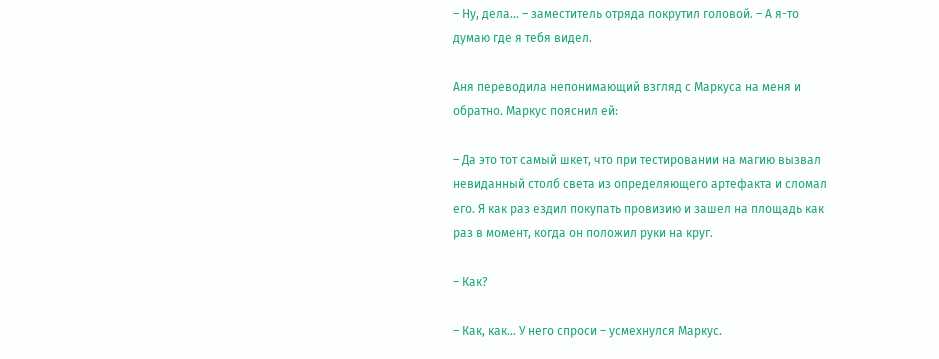– Ну, дела… – заместитель отряда покрутил головой. – А я-то думаю где я тебя видел.

Аня переводила непонимающий взгляд с Маркуса на меня и обратно. Маркус пояснил ей:

– Да это тот самый шкет, что при тестировании на магию вызвал невиданный столб света из определяющего артефакта и сломал его. Я как раз ездил покупать провизию и зашел на площадь как раз в момент, когда он положил руки на круг.

– Как?

– Как, как… У него спроси – усмехнулся Маркус.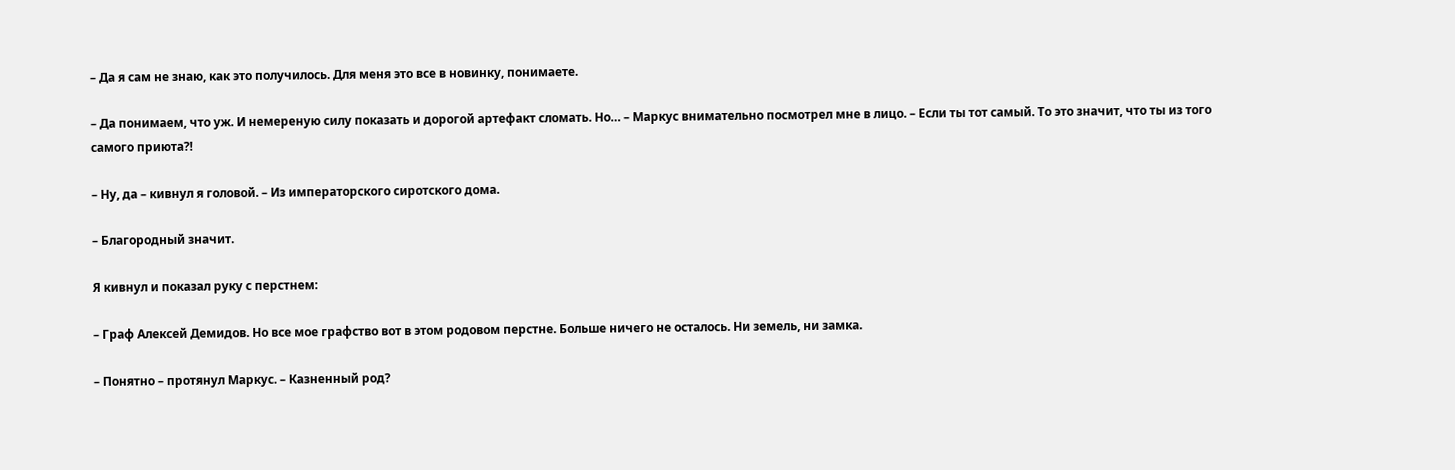– Да я сам не знаю, как это получилось. Для меня это все в новинку, понимаете.

– Да понимаем, что уж. И немереную силу показать и дорогой артефакт сломать. Но… – Маркус внимательно посмотрел мне в лицо. – Если ты тот самый. То это значит, что ты из того самого приюта⁈

– Ну, да – кивнул я головой. – Из императорского сиротского дома.

– Благородный значит.

Я кивнул и показал руку с перстнем:

– Граф Алексей Демидов. Но все мое графство вот в этом родовом перстне. Больше ничего не осталось. Ни земель, ни замка.

– Понятно – протянул Маркус. – Казненный род?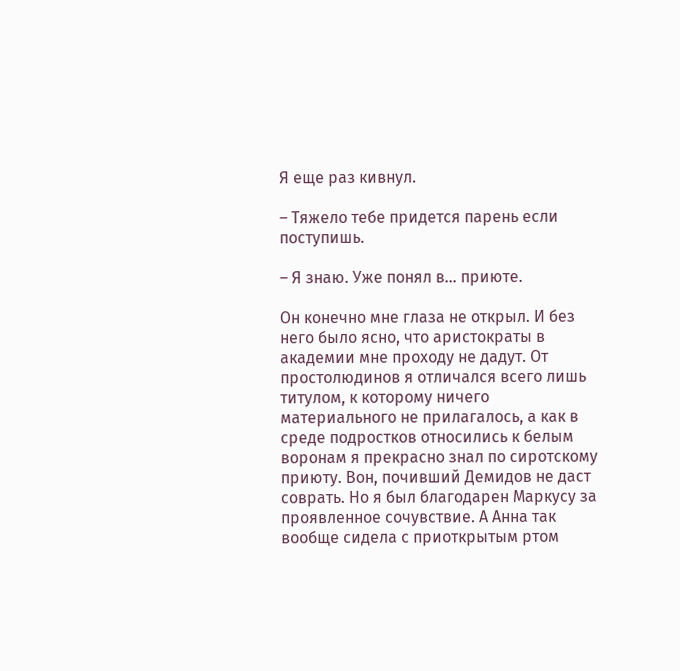Я еще раз кивнул.

– Тяжело тебе придется парень если поступишь.

– Я знаю. Уже понял в… приюте.

Он конечно мне глаза не открыл. И без него было ясно, что аристократы в академии мне проходу не дадут. От простолюдинов я отличался всего лишь титулом, к которому ничего материального не прилагалось, а как в среде подростков относились к белым воронам я прекрасно знал по сиротскому приюту. Вон, почивший Демидов не даст соврать. Но я был благодарен Маркусу за проявленное сочувствие. А Анна так вообще сидела с приоткрытым ртом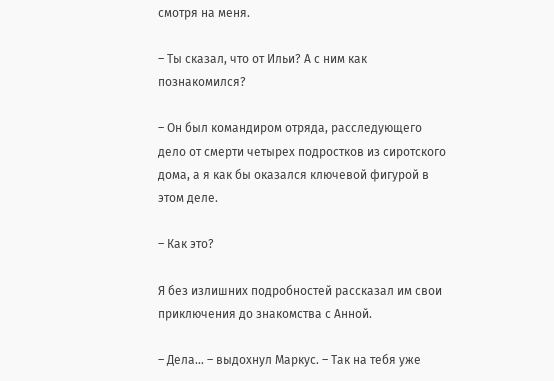смотря на меня.

– Ты сказал, что от Ильи? А с ним как познакомился?

– Он был командиром отряда, расследующего дело от смерти четырех подростков из сиротского дома, а я как бы оказался ключевой фигурой в этом деле.

– Как это?

Я без излишних подробностей рассказал им свои приключения до знакомства с Анной.

– Дела… – выдохнул Маркус. – Так на тебя уже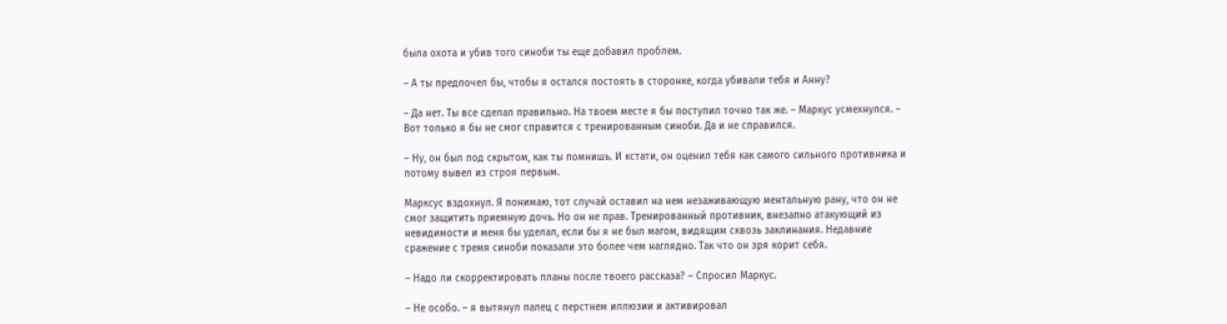была охота и убив того синоби ты еще добавил проблем.

– А ты предпочел бы, чтобы я остался постоять в сторонке, когда убивали тебя и Анну?

– Да нет. Ты все сделал правильно. На твоем месте я бы поступил точно так же. – Маркус усмехнулся. – Вот только я бы не смог справится с тренированным синоби. Да и не справился.

– Ну, он был под скрытом, как ты помнишь. И кстати, он оценил тебя как самого сильного противника и потому вывел из строя первым.

Марксус вздохнул. Я понимаю, тот случай оставил на нем незаживающую ментальную рану, что он не смог защитить приемную дочь. Но он не прав. Тренированный противник, внезапно атакующий из невидимости и меня бы уделал, если бы я не был магом, видящим сквозь заклинания. Недавние сражение с тремя синоби показали это более чем наглядно. Так что он зря корит себя.

– Надо ли скорректировать планы после твоего рассказа? – Спросил Маркус.

– Не особо. – я вытянул палец с перстнем иллюзии и активировал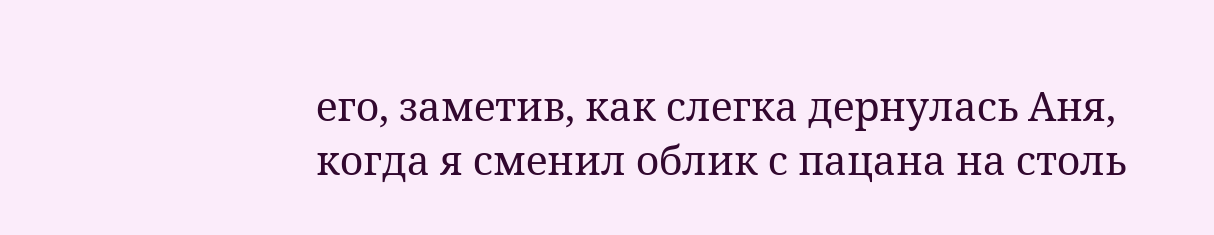его, заметив, как слегка дернулась Аня, когда я сменил облик с пацана на столь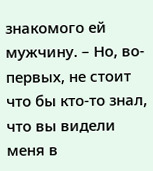знакомого ей мужчину. – Но, во-первых, не стоит что бы кто-то знал, что вы видели меня в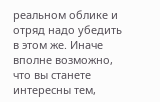реальном облике и отряд надо убедить в этом же. Иначе вполне возможно, что вы станете интересны тем,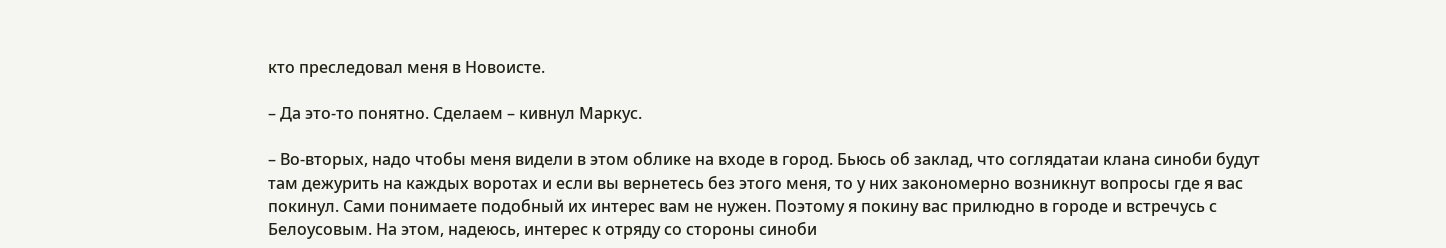кто преследовал меня в Новоисте.

– Да это-то понятно. Сделаем – кивнул Маркус.

– Во-вторых, надо чтобы меня видели в этом облике на входе в город. Бьюсь об заклад, что соглядатаи клана синоби будут там дежурить на каждых воротах и если вы вернетесь без этого меня, то у них закономерно возникнут вопросы где я вас покинул. Сами понимаете подобный их интерес вам не нужен. Поэтому я покину вас прилюдно в городе и встречусь с Белоусовым. На этом, надеюсь, интерес к отряду со стороны синоби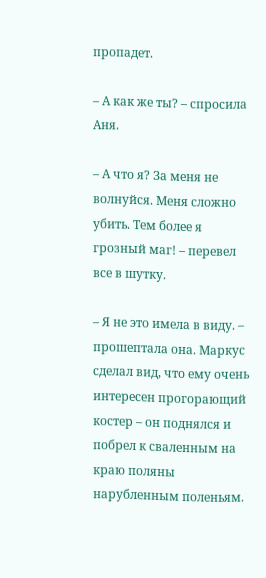пропадет.

– А как же ты? – спросила Аня.

– А что я? За меня не волнуйся. Меня сложно убить. Тем более я грозный маг! – перевел все в шутку.

– Я не это имела в виду. – прошептала она. Маркус сделал вид, что ему очень интересен прогорающий костер – он поднялся и побрел к сваленным на краю поляны нарубленным поленьям.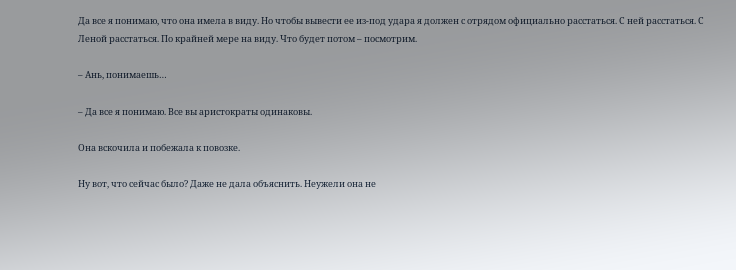Да все я понимаю, что она имела в виду. Но чтобы вывести ее из-под удара я должен с отрядом официально расстаться. С ней расстаться. С Леной расстаться. По крайней мере на виду. Что будет потом – посмотрим.

– Ань, понимаешь…

– Да все я понимаю. Все вы аристократы одинаковы.

Она вскочила и побежала к повозке.

Ну вот, что сейчас было? Даже не дала объяснить. Неужели она не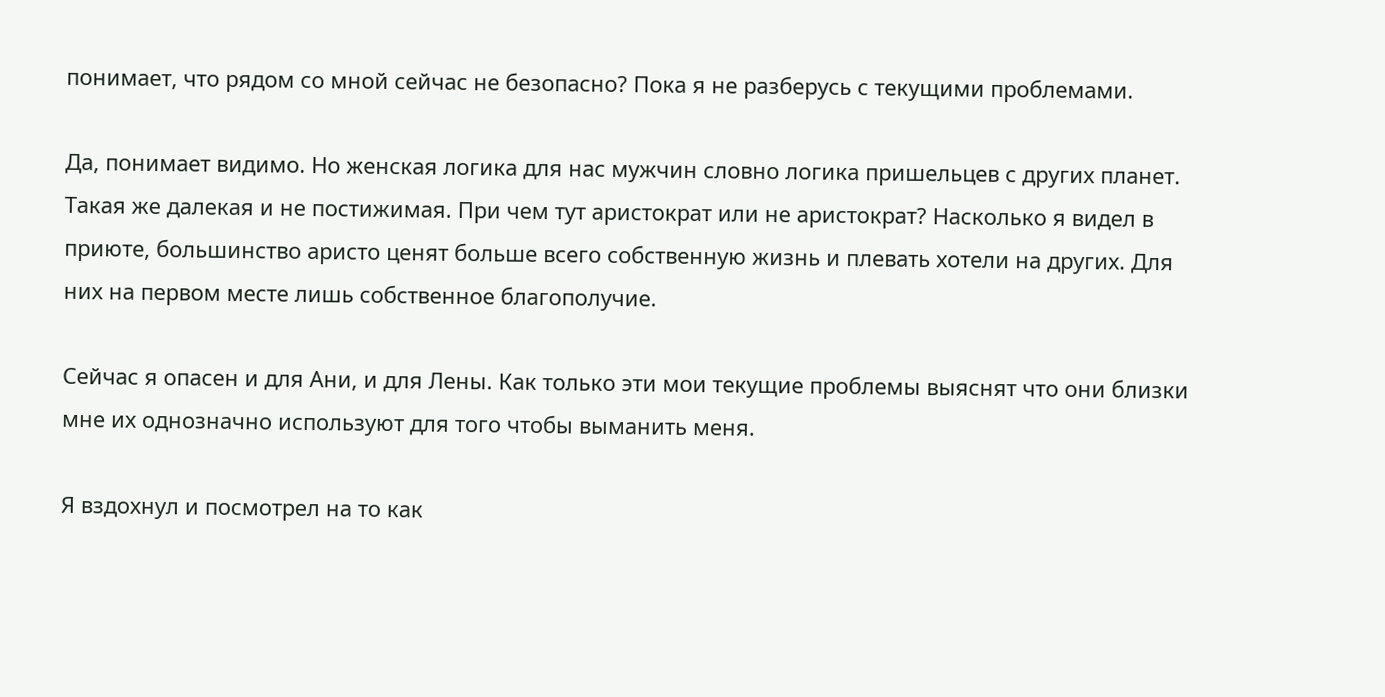понимает, что рядом со мной сейчас не безопасно? Пока я не разберусь с текущими проблемами.

Да, понимает видимо. Но женская логика для нас мужчин словно логика пришельцев с других планет. Такая же далекая и не постижимая. При чем тут аристократ или не аристократ? Насколько я видел в приюте, большинство аристо ценят больше всего собственную жизнь и плевать хотели на других. Для них на первом месте лишь собственное благополучие.

Сейчас я опасен и для Ани, и для Лены. Как только эти мои текущие проблемы выяснят что они близки мне их однозначно используют для того чтобы выманить меня.

Я вздохнул и посмотрел на то как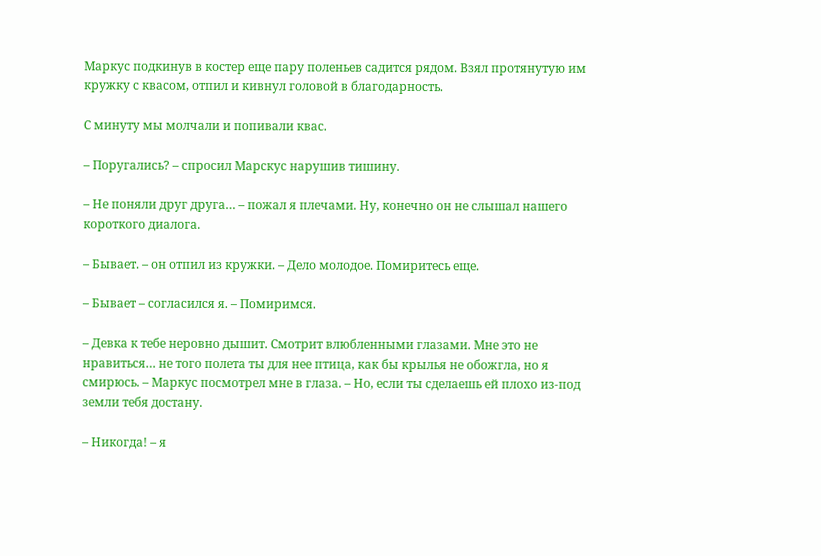Маркус подкинув в костер еще пару поленьев садится рядом. Взял протянутую им кружку с квасом, отпил и кивнул головой в благодарность.

С минуту мы молчали и попивали квас.

– Поругались? – спросил Марскус нарушив тишину.

– Не поняли друг друга… – пожал я плечами. Ну, конечно он не слышал нашего короткого диалога.

– Бывает. – он отпил из кружки. – Дело молодое. Помиритесь еще.

– Бывает – согласился я. – Помиримся.

– Девка к тебе неровно дышит. Смотрит влюбленными глазами. Мне это не нравиться… не того полета ты для нее птица, как бы крылья не обожгла, но я смирюсь. – Маркус посмотрел мне в глаза. – Но, если ты сделаешь ей плохо из-под земли тебя достану.

– Никогда! – я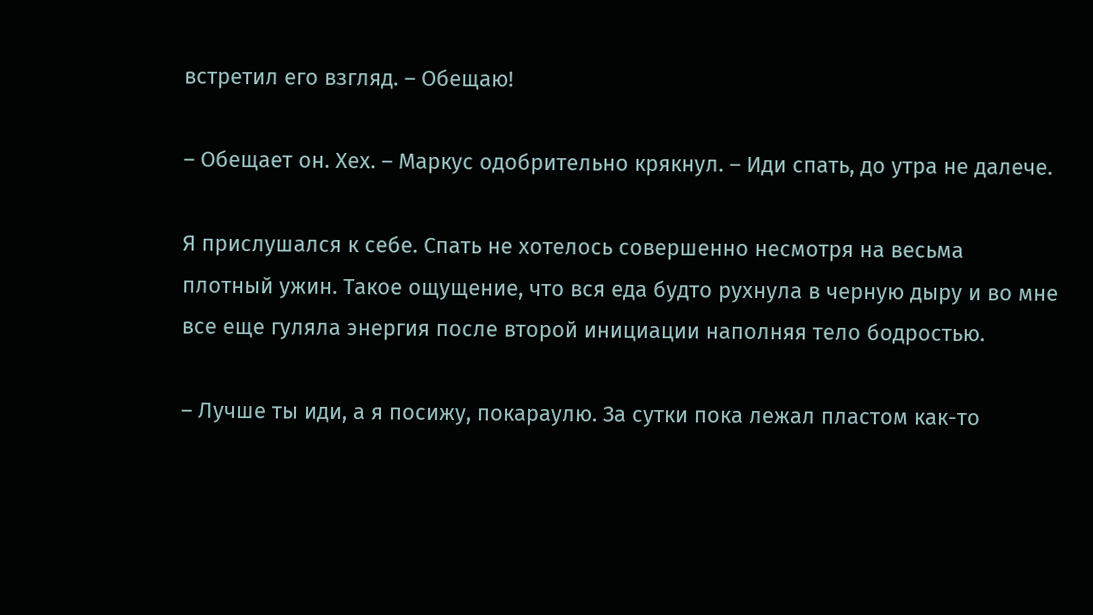встретил его взгляд. – Обещаю!

– Обещает он. Хех. – Маркус одобрительно крякнул. – Иди спать, до утра не далече.

Я прислушался к себе. Спать не хотелось совершенно несмотря на весьма плотный ужин. Такое ощущение, что вся еда будто рухнула в черную дыру и во мне все еще гуляла энергия после второй инициации наполняя тело бодростью.

– Лучше ты иди, а я посижу, покараулю. За сутки пока лежал пластом как-то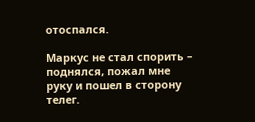отоспался.

Маркус не стал спорить – поднялся, пожал мне руку и пошел в сторону телег.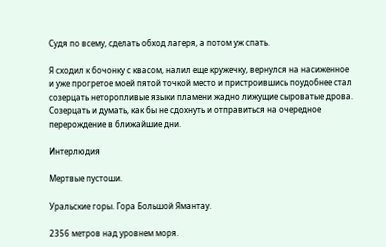Судя по всему, сделать обход лагеря, а потом уж спать.

Я сходил к бочонку с квасом, налил еще кружечку, вернулся на насиженное и уже прогретое моей пятой точкой место и пристроившись поудобнее стал созерцать неторопливые языки пламени жадно лижущие сыроватые дрова. Созерцать и думать, как бы не сдохнуть и отправиться на очередное перерождение в ближайшие дни.

Интерлюдия

Мертвые пустоши.

Уральские горы. Гора Большой Ямантау.

2356 метров над уровнем моря.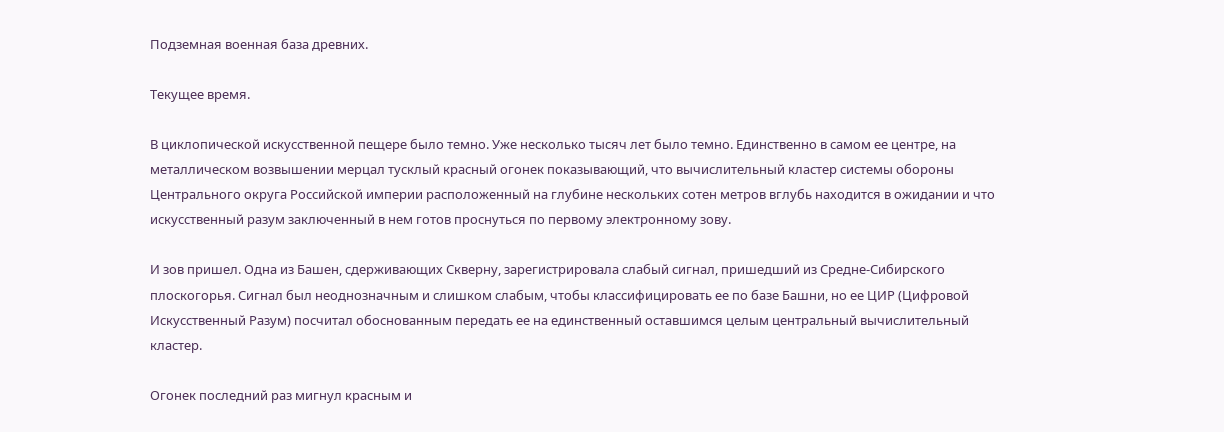Подземная военная база древних.

Текущее время.

В циклопической искусственной пещере было темно. Уже несколько тысяч лет было темно. Единственно в самом ее центре, на металлическом возвышении мерцал тусклый красный огонек показывающий, что вычислительный кластер системы обороны Центрального округа Российской империи расположенный на глубине нескольких сотен метров вглубь находится в ожидании и что искусственный разум заключенный в нем готов проснуться по первому электронному зову.

И зов пришел. Одна из Башен, сдерживающих Скверну, зарегистрировала слабый сигнал, пришедший из Средне-Сибирского плоскогорья. Сигнал был неоднозначным и слишком слабым, чтобы классифицировать ее по базе Башни, но ее ЦИР (Цифровой Искусственный Разум) посчитал обоснованным передать ее на единственный оставшимся целым центральный вычислительный кластер.

Огонек последний раз мигнул красным и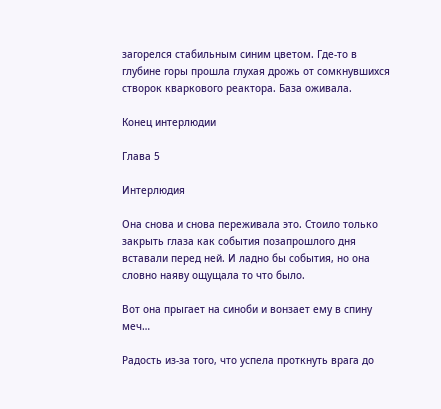загорелся стабильным синим цветом. Где-то в глубине горы прошла глухая дрожь от сомкнувшихся створок кваркового реактора. База оживала.

Конец интерлюдии

Глава 5

Интерлюдия

Она снова и снова переживала это. Стоило только закрыть глаза как события позапрошлого дня вставали перед ней. И ладно бы события, но она словно наяву ощущала то что было.

Вот она прыгает на синоби и вонзает ему в спину меч…

Радость из-за того, что успела проткнуть врага до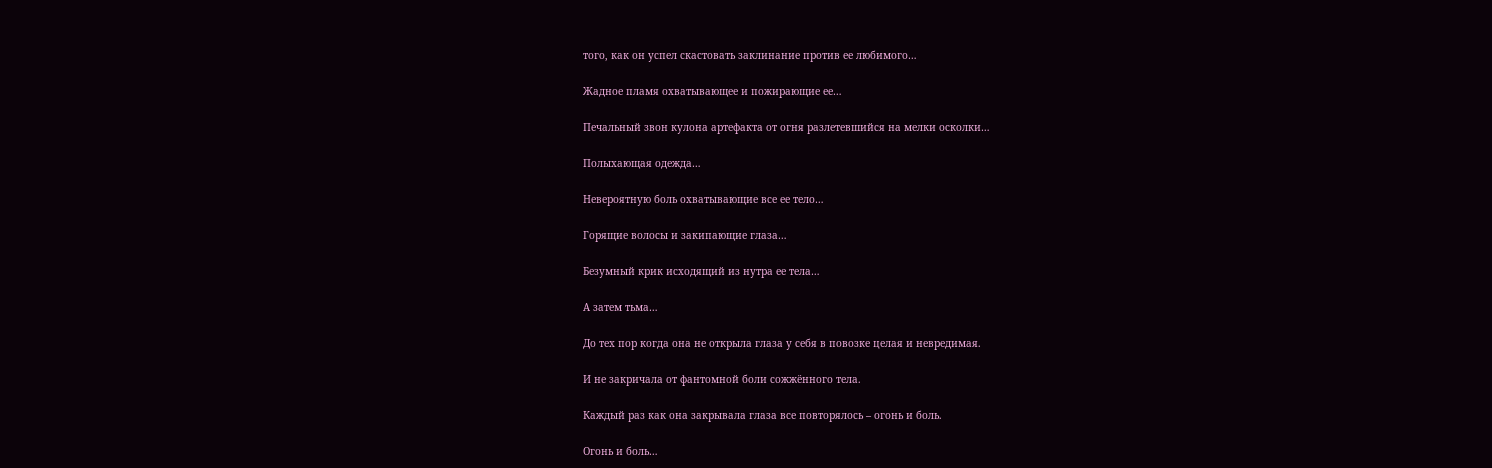того, как он успел скастовать заклинание против ее любимого…

Жадное пламя охватывающее и пожирающие ее…

Печальный звон кулона артефакта от огня разлетевшийся на мелки осколки…

Полыхающая одежда…

Невероятную боль охватывающие все ее тело…

Горящие волосы и закипающие глаза…

Безумный крик исходящий из нутра ее тела…

А затем тьма…

До тех пор когда она не открыла глаза у себя в повозке целая и невредимая.

И не закричала от фантомной боли сожжённого тела.

Каждый раз как она закрывала глаза все повторялось – огонь и боль.

Огонь и боль…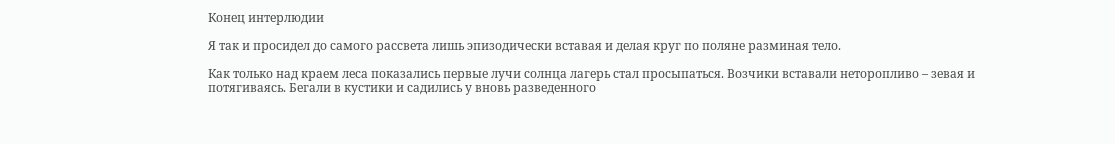Конец интерлюдии

Я так и просидел до самого рассвета лишь эпизодически вставая и делая круг по поляне разминая тело.

Как только над краем леса показались первые лучи солнца лагерь стал просыпаться. Возчики вставали неторопливо – зевая и потягиваясь. Бегали в кустики и садились у вновь разведенного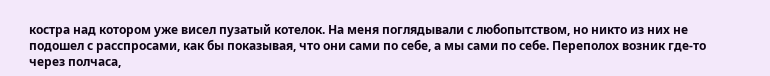костра над котором уже висел пузатый котелок. На меня поглядывали с любопытством, но никто из них не подошел с расспросами, как бы показывая, что они сами по себе, а мы сами по себе. Переполох возник где-то через полчаса,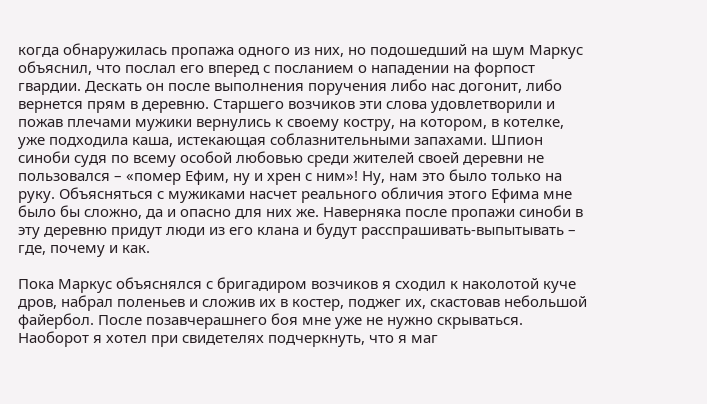когда обнаружилась пропажа одного из них, но подошедший на шум Маркус объяснил, что послал его вперед с посланием о нападении на форпост гвардии. Дескать он после выполнения поручения либо нас догонит, либо вернется прям в деревню. Старшего возчиков эти слова удовлетворили и пожав плечами мужики вернулись к своему костру, на котором, в котелке, уже подходила каша, истекающая соблазнительными запахами. Шпион синоби судя по всему особой любовью среди жителей своей деревни не пользовался – «помер Ефим, ну и хрен с ним»! Ну, нам это было только на руку. Объясняться с мужиками насчет реального обличия этого Ефима мне было бы сложно, да и опасно для них же. Наверняка после пропажи синоби в эту деревню придут люди из его клана и будут расспрашивать-выпытывать – где, почему и как.

Пока Маркус объяснялся с бригадиром возчиков я сходил к наколотой куче дров, набрал поленьев и сложив их в костер, поджег их, скастовав небольшой файербол. После позавчерашнего боя мне уже не нужно скрываться. Наоборот я хотел при свидетелях подчеркнуть, что я маг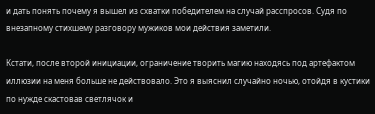и дать понять почему я вышел из схватки победителем на случай расспросов. Судя по внезапному стихшему разговору мужиков мои действия заметили.

Кстати, после второй инициации, ограничение творить магию находясь под артефактом иллюзии на меня больше не действовало. Это я выяснил случайно ночью, отойдя в кустики по нужде скастовав светлячок и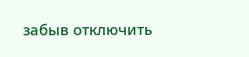забыв отключить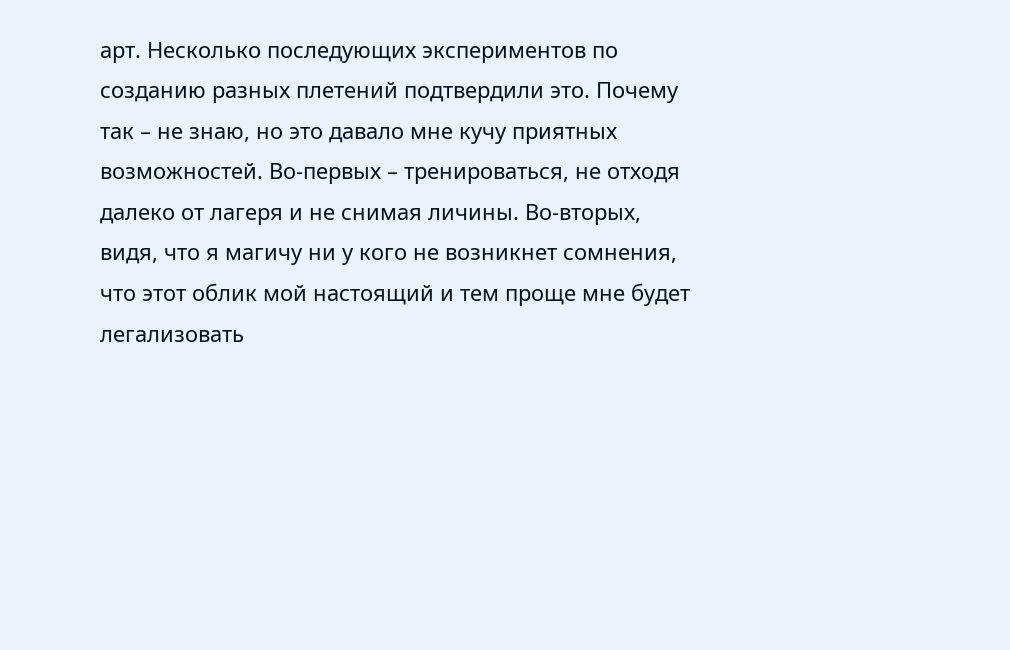арт. Несколько последующих экспериментов по созданию разных плетений подтвердили это. Почему так – не знаю, но это давало мне кучу приятных возможностей. Во-первых – тренироваться, не отходя далеко от лагеря и не снимая личины. Во-вторых, видя, что я магичу ни у кого не возникнет сомнения, что этот облик мой настоящий и тем проще мне будет легализовать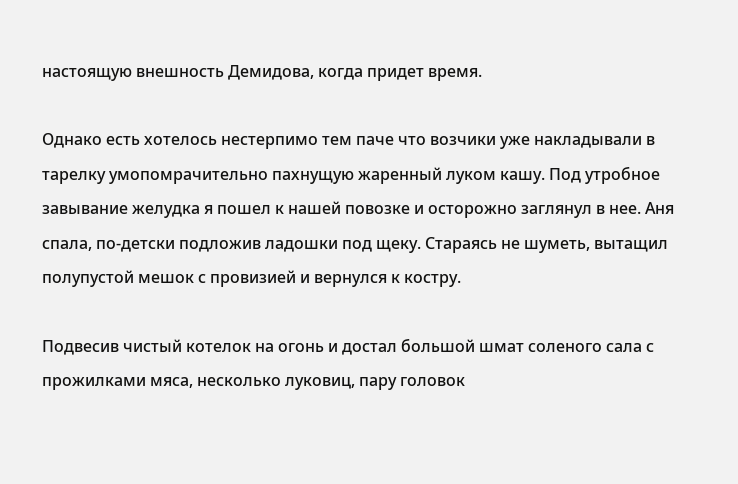настоящую внешность Демидова, когда придет время.

Однако есть хотелось нестерпимо тем паче что возчики уже накладывали в тарелку умопомрачительно пахнущую жаренный луком кашу. Под утробное завывание желудка я пошел к нашей повозке и осторожно заглянул в нее. Аня спала, по-детски подложив ладошки под щеку. Стараясь не шуметь, вытащил полупустой мешок с провизией и вернулся к костру.

Подвесив чистый котелок на огонь и достал большой шмат соленого сала с прожилками мяса, несколько луковиц, пару головок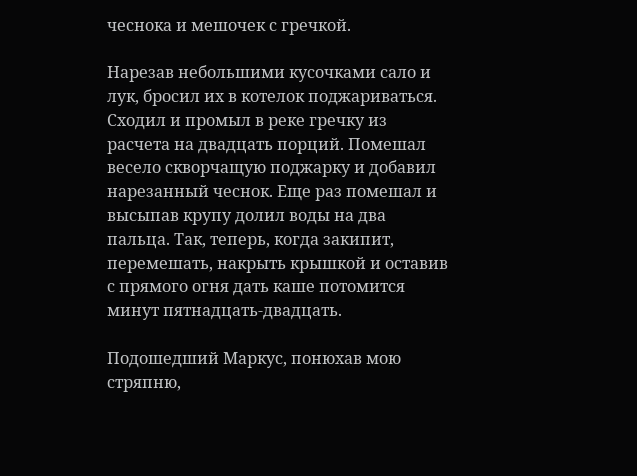чеснока и мешочек с гречкой.

Нарезав небольшими кусочками сало и лук, бросил их в котелок поджариваться. Сходил и промыл в реке гречку из расчета на двадцать порций. Помешал весело скворчащую поджарку и добавил нарезанный чеснок. Еще раз помешал и высыпав крупу долил воды на два пальца. Так, теперь, когда закипит, перемешать, накрыть крышкой и оставив с прямого огня дать каше потомится минут пятнадцать-двадцать.

Подошедший Маркус, понюхав мою стряпню,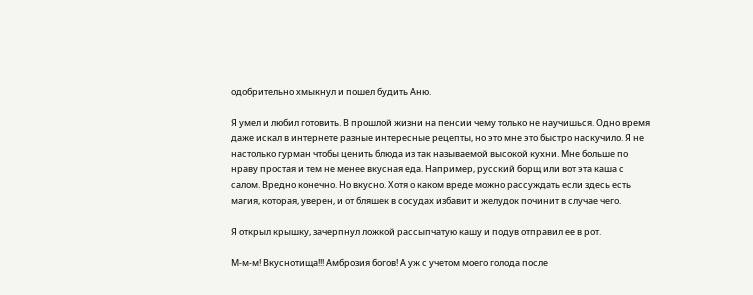одобрительно хмыкнул и пошел будить Аню.

Я умел и любил готовить. В прошлой жизни на пенсии чему только не научишься. Одно время даже искал в интернете разные интересные рецепты, но это мне это быстро наскучило. Я не настолько гурман чтобы ценить блюда из так называемой высокой кухни. Мне больше по нраву простая и тем не менее вкусная еда. Например, русский борщ или вот эта каша с салом. Вредно конечно. Но вкусно. Хотя о каком вреде можно рассуждать если здесь есть магия, которая, уверен, и от бляшек в сосудах избавит и желудок починит в случае чего.

Я открыл крышку, зачерпнул ложкой рассыпчатую кашу и подув отправил ее в рот.

М-м-м! Вкуснотища!!! Амброзия богов! А уж с учетом моего голода после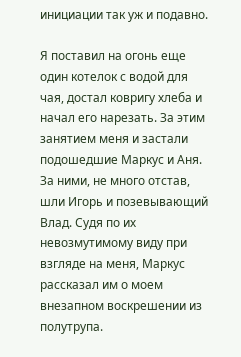инициации так уж и подавно.

Я поставил на огонь еще один котелок с водой для чая, достал ковригу хлеба и начал его нарезать. За этим занятием меня и застали подошедшие Маркус и Аня. За ними, не много отстав, шли Игорь и позевывающий Влад. Судя по их невозмутимому виду при взгляде на меня, Маркус рассказал им о моем внезапном воскрешении из полутрупа.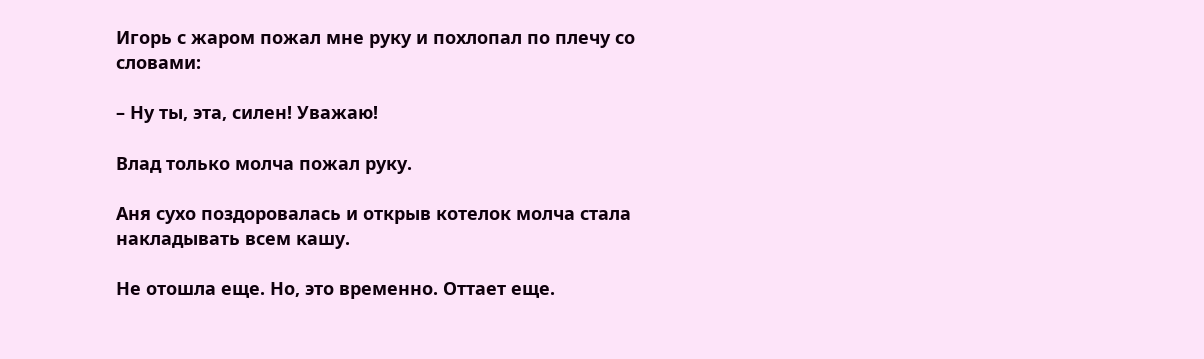Игорь с жаром пожал мне руку и похлопал по плечу со словами:

– Ну ты, эта, силен! Уважаю!

Влад только молча пожал руку.

Аня сухо поздоровалась и открыв котелок молча стала накладывать всем кашу.

Не отошла еще. Но, это временно. Оттает еще.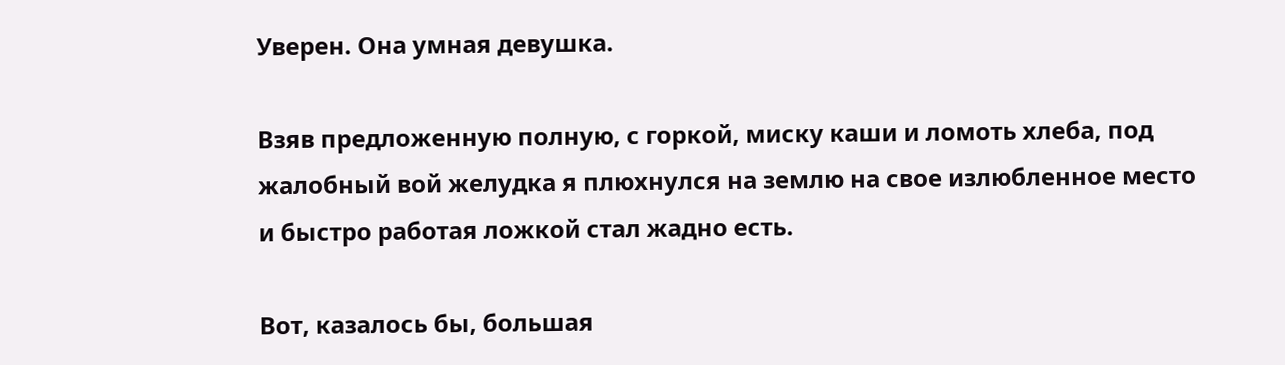Уверен. Она умная девушка.

Взяв предложенную полную, с горкой, миску каши и ломоть хлеба, под жалобный вой желудка я плюхнулся на землю на свое излюбленное место и быстро работая ложкой стал жадно есть.

Вот, казалось бы, большая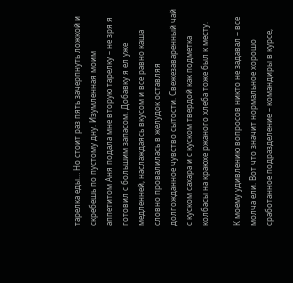тарелка еды… Но стоит раз пять зачерпнуть ложкой и скребешь по пустому дну. Изумленная моим аппетитом Аня подала мне вторую тарелку – не зря я готовил с большим запасом. Добавку я ел уже медленней, наслаждаясь вкусом и все равно каша словно провалилась в желудок оставляя долгожданное чувство сытости. Свежезаваренный чай с куском сахара и с куском твердой как подметка колбасы на краюхе ржаного хлеба тоже был к месту.

К моему удивлению вопросов никто не задавал – все молча ели. Вот что значит нормальное хорошо сработанное подразделение – командиры в курсе,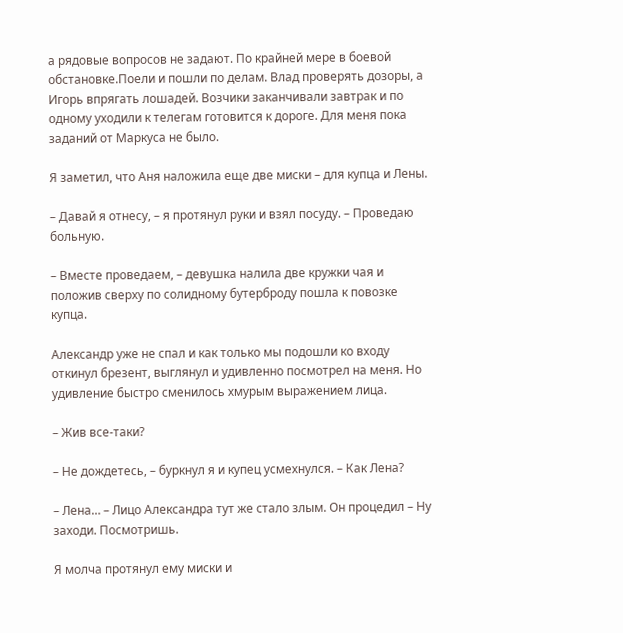а рядовые вопросов не задают. По крайней мере в боевой обстановке.Поели и пошли по делам. Влад проверять дозоры, а Игорь впрягать лошадей. Возчики заканчивали завтрак и по одному уходили к телегам готовится к дороге. Для меня пока заданий от Маркуса не было.

Я заметил, что Аня наложила еще две миски – для купца и Лены.

– Давай я отнесу, – я протянул руки и взял посуду. – Проведаю больную.

– Вместе проведаем, – девушка налила две кружки чая и положив сверху по солидному бутерброду пошла к повозке купца.

Александр уже не спал и как только мы подошли ко входу откинул брезент, выглянул и удивленно посмотрел на меня. Но удивление быстро сменилось хмурым выражением лица.

– Жив все-таки?

– Не дождетесь, – буркнул я и купец усмехнулся. – Как Лена?

– Лена… – Лицо Александра тут же стало злым. Он процедил – Ну заходи. Посмотришь.

Я молча протянул ему миски и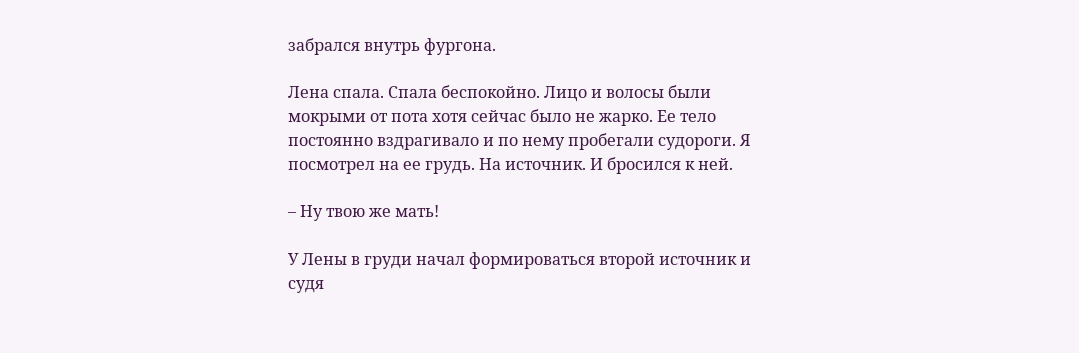забрался внутрь фургона.

Лена спала. Спала беспокойно. Лицо и волосы были мокрыми от пота хотя сейчас было не жарко. Ее тело постоянно вздрагивало и по нему пробегали судороги. Я посмотрел на ее грудь. На источник. И бросился к ней.

– Ну твою же мать!

У Лены в груди начал формироваться второй источник и судя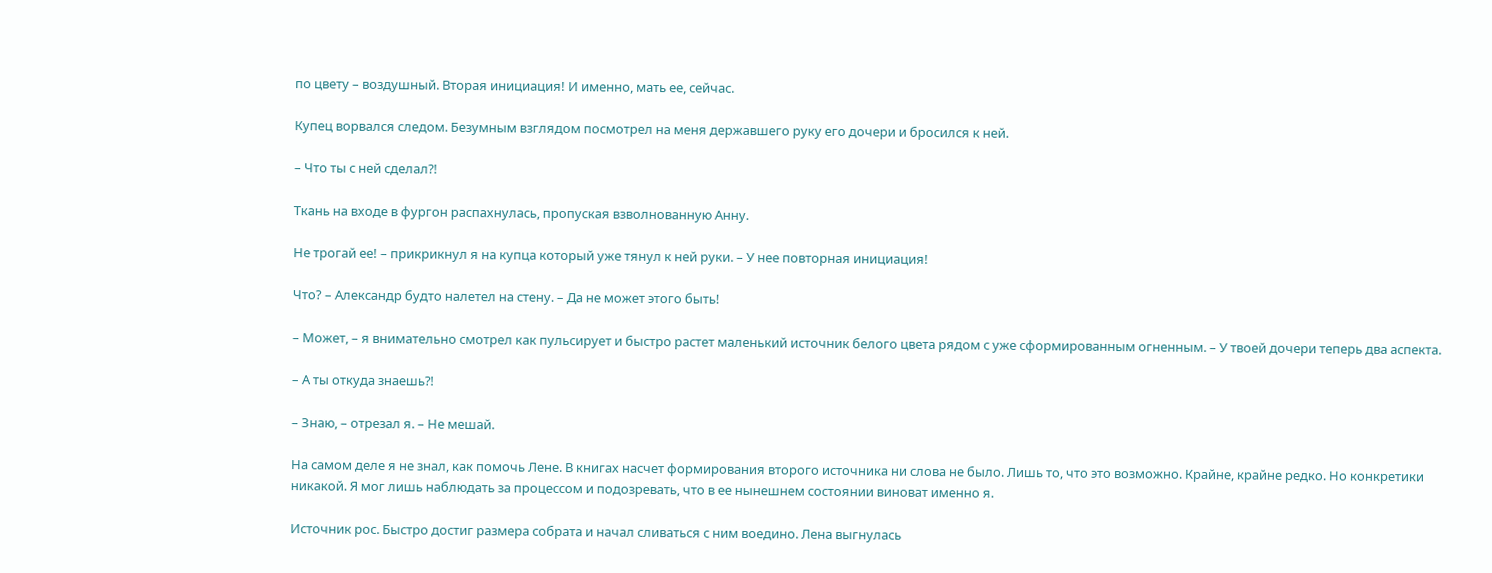по цвету – воздушный. Вторая инициация! И именно, мать ее, сейчас.

Купец ворвался следом. Безумным взглядом посмотрел на меня державшего руку его дочери и бросился к ней.

– Что ты с ней сделал⁈

Ткань на входе в фургон распахнулась, пропуская взволнованную Анну.

Не трогай ее! – прикрикнул я на купца который уже тянул к ней руки. – У нее повторная инициация!

Что? – Александр будто налетел на стену. – Да не может этого быть!

– Может, – я внимательно смотрел как пульсирует и быстро растет маленький источник белого цвета рядом с уже сформированным огненным. – У твоей дочери теперь два аспекта.

– А ты откуда знаешь⁈

– Знаю, – отрезал я. – Не мешай.

На самом деле я не знал, как помочь Лене. В книгах насчет формирования второго источника ни слова не было. Лишь то, что это возможно. Крайне, крайне редко. Но конкретики никакой. Я мог лишь наблюдать за процессом и подозревать, что в ее нынешнем состоянии виноват именно я.

Источник рос. Быстро достиг размера собрата и начал сливаться с ним воедино. Лена выгнулась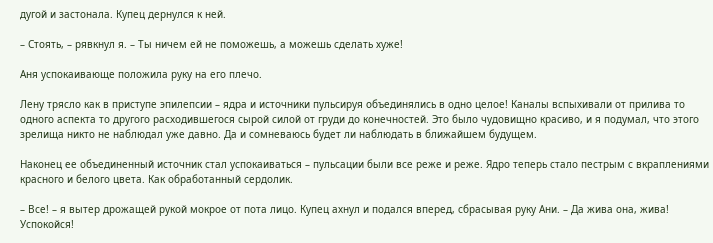дугой и застонала. Купец дернулся к ней.

– Стоять, – рявкнул я. – Ты ничем ей не поможешь, а можешь сделать хуже!

Аня успокаивающе положила руку на его плечо.

Лену трясло как в приступе эпилепсии – ядра и источники пульсируя объединялись в одно целое! Каналы вспыхивали от прилива то одного аспекта то другого расходившегося сырой силой от груди до конечностей. Это было чудовищно красиво, и я подумал, что этого зрелища никто не наблюдал уже давно. Да и сомневаюсь будет ли наблюдать в ближайшем будущем.

Наконец ее объединенный источник стал успокаиваться – пульсации были все реже и реже. Ядро теперь стало пестрым с вкраплениями красного и белого цвета. Как обработанный сердолик.

– Все! – я вытер дрожащей рукой мокрое от пота лицо. Купец ахнул и подался вперед, сбрасывая руку Ани. – Да жива она, жива! Успокойся!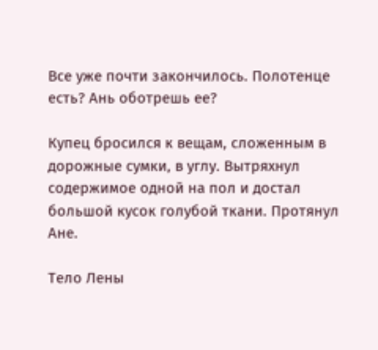Все уже почти закончилось. Полотенце есть? Ань оботрешь ее?

Купец бросился к вещам, сложенным в дорожные сумки, в углу. Вытряхнул содержимое одной на пол и достал большой кусок голубой ткани. Протянул Ане.

Тело Лены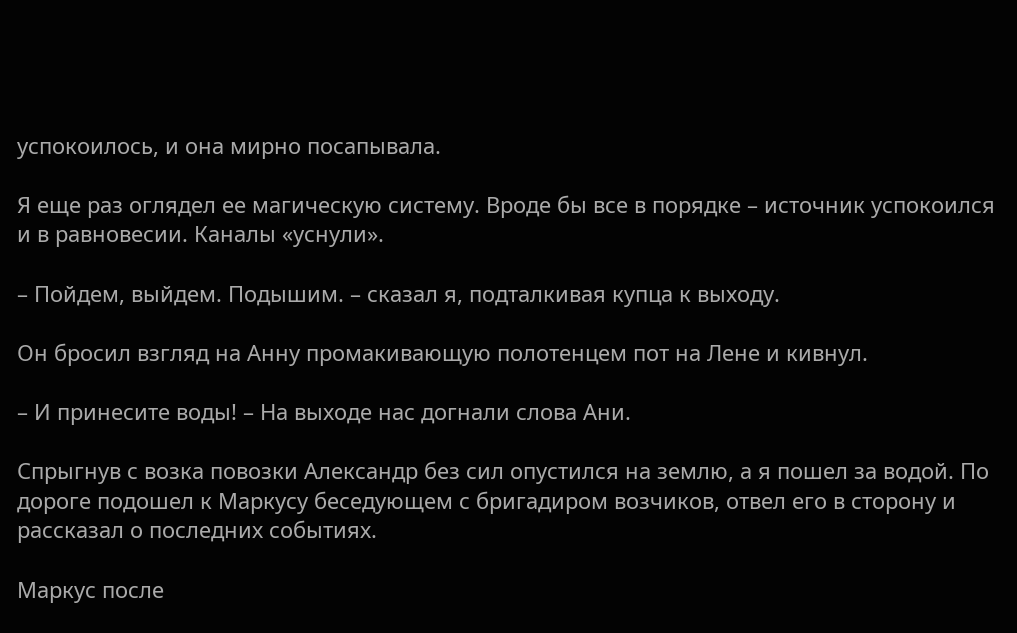успокоилось, и она мирно посапывала.

Я еще раз оглядел ее магическую систему. Вроде бы все в порядке – источник успокоился и в равновесии. Каналы «уснули».

– Пойдем, выйдем. Подышим. – сказал я, подталкивая купца к выходу.

Он бросил взгляд на Анну промакивающую полотенцем пот на Лене и кивнул.

– И принесите воды! – На выходе нас догнали слова Ани.

Спрыгнув с возка повозки Александр без сил опустился на землю, а я пошел за водой. По дороге подошел к Маркусу беседующем с бригадиром возчиков, отвел его в сторону и рассказал о последних событиях.

Маркус после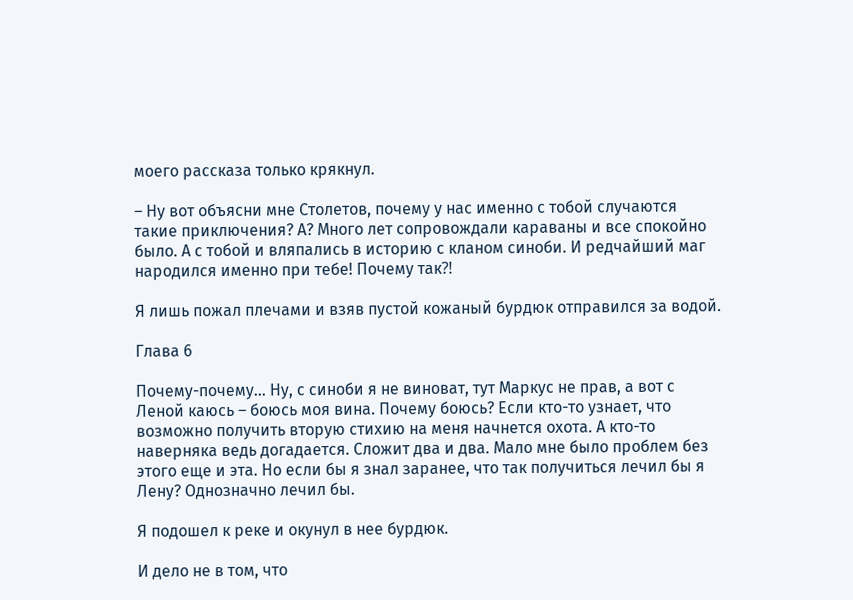моего рассказа только крякнул.

– Ну вот объясни мне Столетов, почему у нас именно с тобой случаются такие приключения? А? Много лет сопровождали караваны и все спокойно было. А с тобой и вляпались в историю с кланом синоби. И редчайший маг народился именно при тебе! Почему так⁈

Я лишь пожал плечами и взяв пустой кожаный бурдюк отправился за водой.

Глава 6

Почему-почему… Ну, с синоби я не виноват, тут Маркус не прав, а вот с Леной каюсь – боюсь моя вина. Почему боюсь? Если кто-то узнает, что возможно получить вторую стихию на меня начнется охота. А кто-то наверняка ведь догадается. Сложит два и два. Мало мне было проблем без этого еще и эта. Но если бы я знал заранее, что так получиться лечил бы я Лену? Однозначно лечил бы.

Я подошел к реке и окунул в нее бурдюк.

И дело не в том, что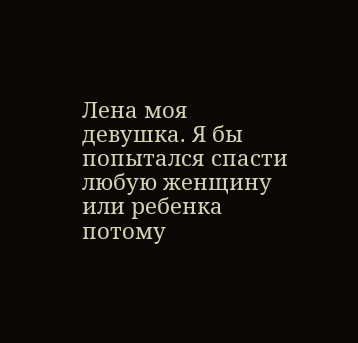Лена моя девушка. Я бы попытался спасти любую женщину или ребенка потому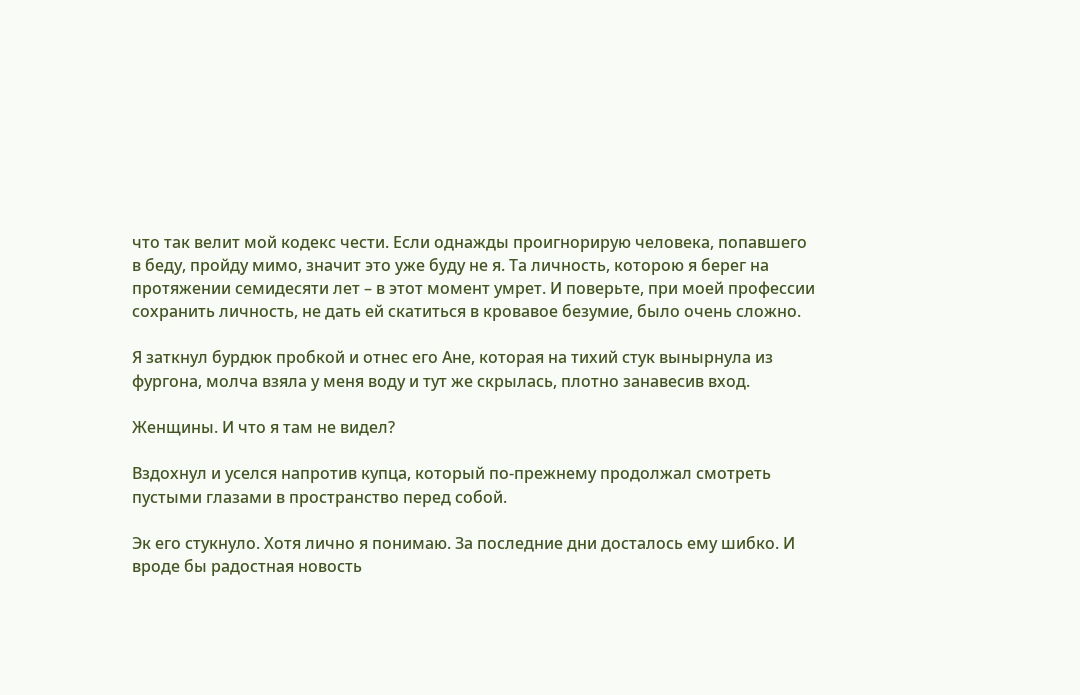что так велит мой кодекс чести. Если однажды проигнорирую человека, попавшего в беду, пройду мимо, значит это уже буду не я. Та личность, которою я берег на протяжении семидесяти лет – в этот момент умрет. И поверьте, при моей профессии сохранить личность, не дать ей скатиться в кровавое безумие, было очень сложно.

Я заткнул бурдюк пробкой и отнес его Ане, которая на тихий стук вынырнула из фургона, молча взяла у меня воду и тут же скрылась, плотно занавесив вход.

Женщины. И что я там не видел?

Вздохнул и уселся напротив купца, который по-прежнему продолжал смотреть пустыми глазами в пространство перед собой.

Эк его стукнуло. Хотя лично я понимаю. За последние дни досталось ему шибко. И вроде бы радостная новость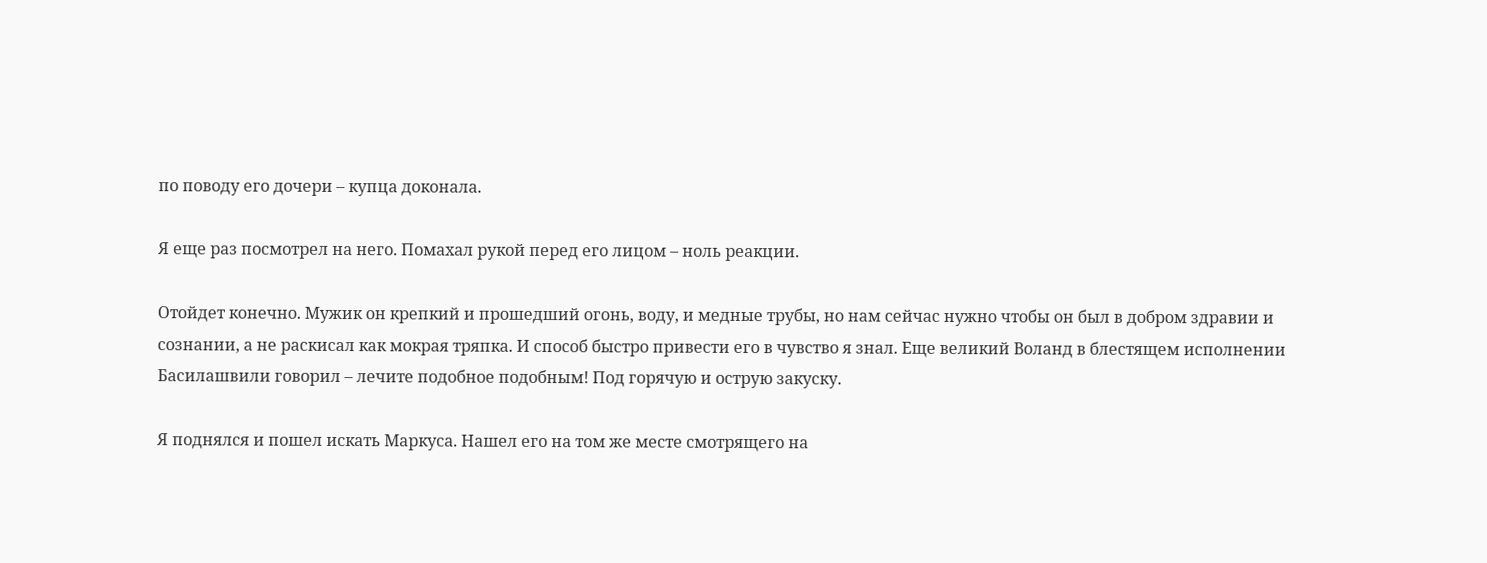по поводу его дочери – купца доконала.

Я еще раз посмотрел на него. Помахал рукой перед его лицом – ноль реакции.

Отойдет конечно. Мужик он крепкий и прошедший огонь, воду, и медные трубы, но нам сейчас нужно чтобы он был в добром здравии и сознании, а не раскисал как мокрая тряпка. И способ быстро привести его в чувство я знал. Еще великий Воланд в блестящем исполнении Басилашвили говорил – лечите подобное подобным! Под горячую и острую закуску.

Я поднялся и пошел искать Маркуса. Нашел его на том же месте смотрящего на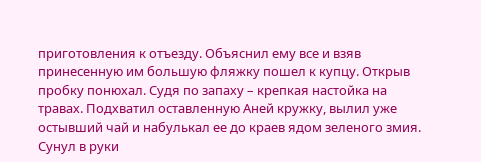приготовления к отъезду. Объяснил ему все и взяв принесенную им большую фляжку пошел к купцу. Открыв пробку понюхал. Судя по запаху – крепкая настойка на травах. Подхватил оставленную Аней кружку, вылил уже остывший чай и набулькал ее до краев ядом зеленого змия. Сунул в руки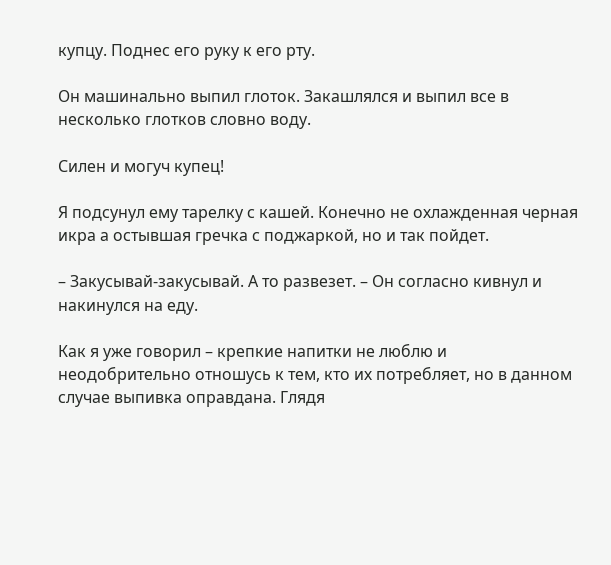купцу. Поднес его руку к его рту.

Он машинально выпил глоток. Закашлялся и выпил все в несколько глотков словно воду.

Силен и могуч купец!

Я подсунул ему тарелку с кашей. Конечно не охлажденная черная икра а остывшая гречка с поджаркой, но и так пойдет.

– Закусывай-закусывай. А то развезет. – Он согласно кивнул и накинулся на еду.

Как я уже говорил – крепкие напитки не люблю и неодобрительно отношусь к тем, кто их потребляет, но в данном случае выпивка оправдана. Глядя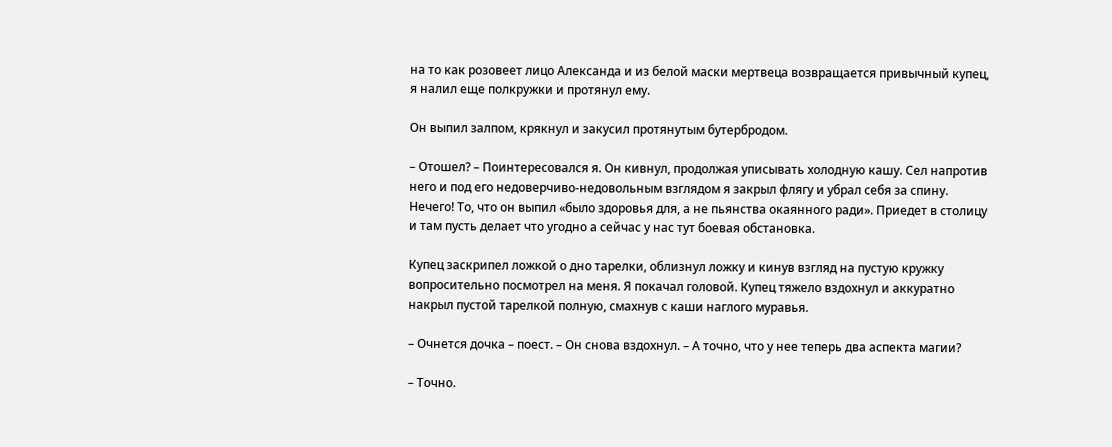на то как розовеет лицо Александа и из белой маски мертвеца возвращается привычный купец, я налил еще полкружки и протянул ему.

Он выпил залпом, крякнул и закусил протянутым бутербродом.

– Отошел? – Поинтересовался я. Он кивнул, продолжая уписывать холодную кашу. Сел напротив него и под его недоверчиво-недовольным взглядом я закрыл флягу и убрал себя за спину. Нечего! То, что он выпил «было здоровья для, а не пьянства окаянного ради». Приедет в столицу и там пусть делает что угодно а сейчас у нас тут боевая обстановка.

Купец заскрипел ложкой о дно тарелки, облизнул ложку и кинув взгляд на пустую кружку вопросительно посмотрел на меня. Я покачал головой. Купец тяжело вздохнул и аккуратно накрыл пустой тарелкой полную, смахнув с каши наглого муравья.

– Очнется дочка – поест. – Он снова вздохнул. – А точно, что у нее теперь два аспекта магии?

– Точно.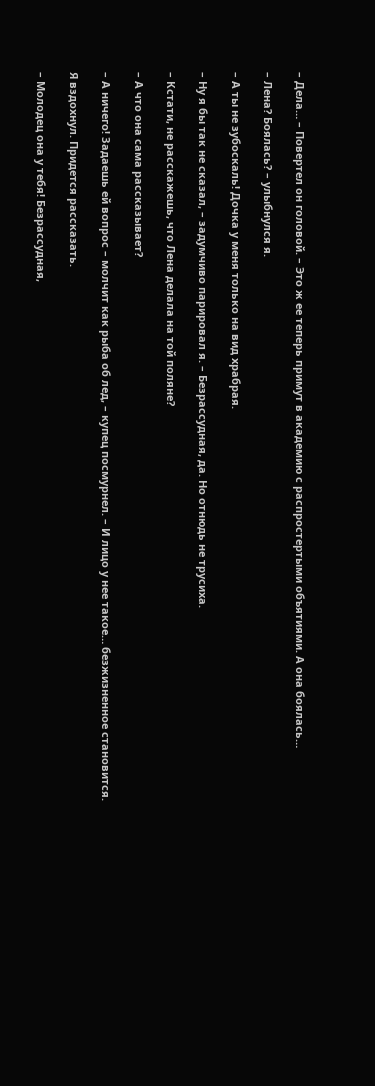– Дела… – Повертел он головой. – Это ж ее теперь примут в академию с распростертыми объятиями. А она боялась…

– Лена? Боялась? – улыбнулся я.

– А ты не зубоскаль! Дочка у меня только на вид храбрая.

– Ну я бы так не сказал, – задумчиво парировал я. – Безрассудная, да. Но отнюдь не трусиха.

– Кстати, не расскажешь, что Лена делала на той поляне?

– А что она сама рассказывает?

– А ничего! Задаешь ей вопрос – молчит как рыба об лед, – купец посмурнел. – И лицо у нее такое… безжизненное становится.

Я вздохнул. Придется рассказать.

– Молодец она у тебя! Безрассудная,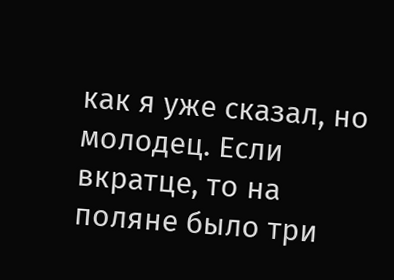как я уже сказал, но молодец. Если вкратце, то на поляне было три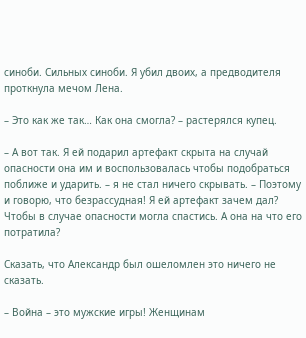синоби. Сильных синоби. Я убил двоих, а предводителя проткнула мечом Лена.

– Это как же так… Как она смогла? – растерялся купец.

– А вот так. Я ей подарил артефакт скрыта на случай опасности она им и воспользовалась чтобы подобраться поближе и ударить. – я не стал ничего скрывать. – Поэтому и говорю, что безрассудная! Я ей артефакт зачем дал? Чтобы в случае опасности могла спастись. А она на что его потратила?

Сказать, что Александр был ошеломлен это ничего не сказать.

– Война – это мужские игры! Женщинам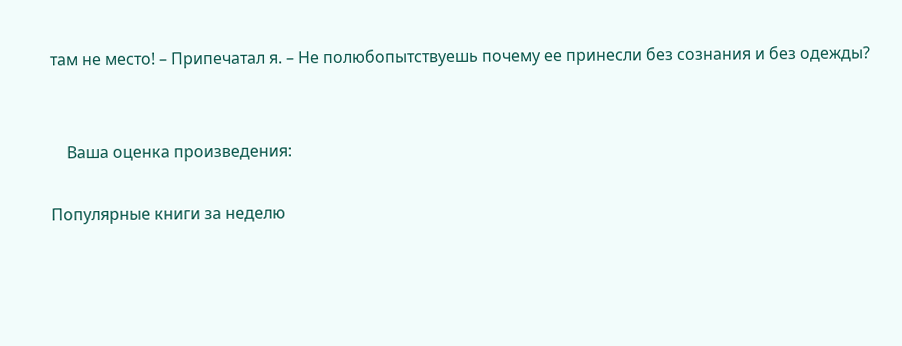там не место! – Припечатал я. – Не полюбопытствуешь почему ее принесли без сознания и без одежды?


    Ваша оценка произведения:

Популярные книги за неделю